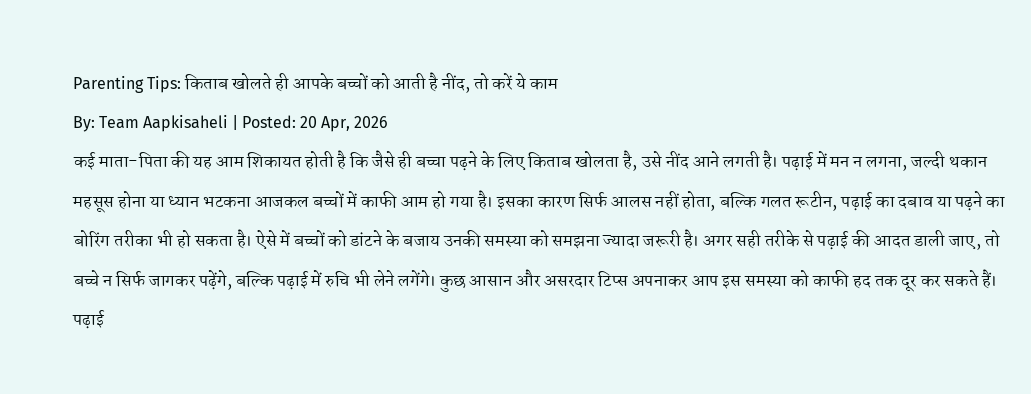Parenting Tips: किताब खोलते ही आपके बच्चों को आती है नींद, तो करें ये काम
By: Team Aapkisaheli | Posted: 20 Apr, 2026
कई माता-पिता की यह आम शिकायत होती है कि जैसे ही बच्चा पढ़ने के लिए किताब खोलता है, उसे नींद आने लगती है। पढ़ाई में मन न लगना, जल्दी थकान महसूस होना या ध्यान भटकना आजकल बच्चों में काफी आम हो गया है। इसका कारण सिर्फ आलस नहीं होता, बल्कि गलत रूटीन, पढ़ाई का दबाव या पढ़ने का बोरिंग तरीका भी हो सकता है। ऐसे में बच्चों को डांटने के बजाय उनकी समस्या को समझना ज्यादा जरूरी है। अगर सही तरीके से पढ़ाई की आदत डाली जाए, तो बच्चे न सिर्फ जागकर पढ़ेंगे, बल्कि पढ़ाई में रुचि भी लेने लगेंगे। कुछ आसान और असरदार टिप्स अपनाकर आप इस समस्या को काफी हद तक दूर कर सकते हैं।
पढ़ाई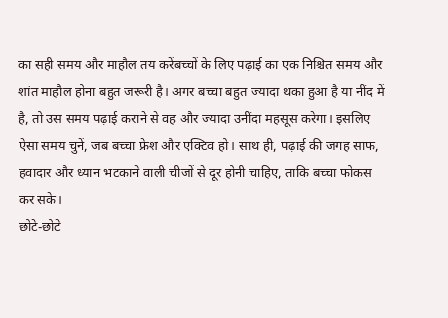का सही समय और माहौल तय करेंबच्चों के लिए पढ़ाई का एक निश्चित समय और शांत माहौल होना बहुत जरूरी है। अगर बच्चा बहुत ज्यादा थका हुआ है या नींद में है, तो उस समय पढ़ाई कराने से वह और ज्यादा उनींदा महसूस करेगा। इसलिए ऐसा समय चुनें, जब बच्चा फ्रेश और एक्टिव हो। साथ ही, पढ़ाई की जगह साफ, हवादार और ध्यान भटकाने वाली चीजों से दूर होनी चाहिए, ताकि बच्चा फोकस कर सके।
छोटे-छोटे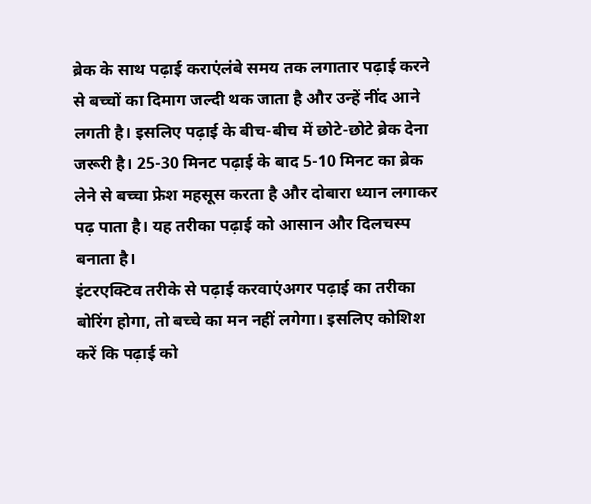ब्रेक के साथ पढ़ाई कराएंलंबे समय तक लगातार पढ़ाई करने से बच्चों का दिमाग जल्दी थक जाता है और उन्हें नींद आने लगती है। इसलिए पढ़ाई के बीच-बीच में छोटे-छोटे ब्रेक देना जरूरी है। 25-30 मिनट पढ़ाई के बाद 5-10 मिनट का ब्रेक लेने से बच्चा फ्रेश महसूस करता है और दोबारा ध्यान लगाकर पढ़ पाता है। यह तरीका पढ़ाई को आसान और दिलचस्प बनाता है।
इंटरएक्टिव तरीके से पढ़ाई करवाएंअगर पढ़ाई का तरीका बोरिंग होगा, तो बच्चे का मन नहीं लगेगा। इसलिए कोशिश करें कि पढ़ाई को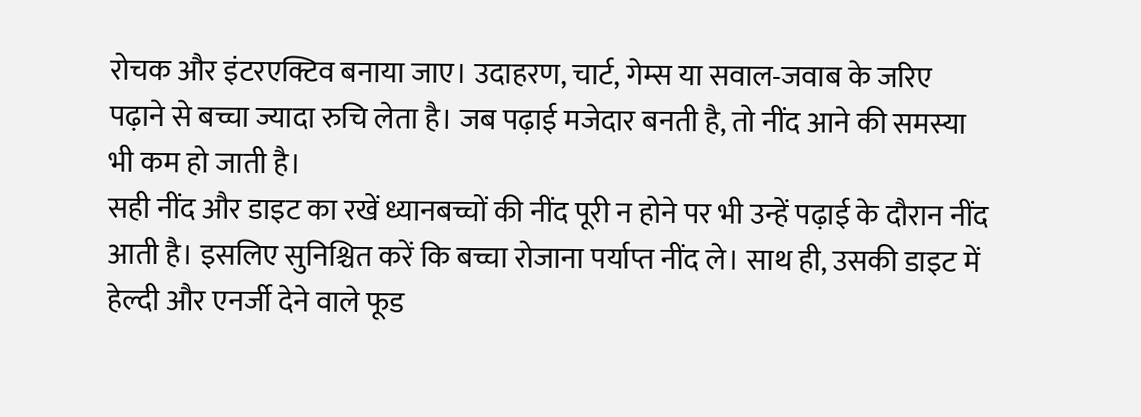रोचक और इंटरएक्टिव बनाया जाए। उदाहरण, चार्ट, गेम्स या सवाल-जवाब के जरिए पढ़ाने से बच्चा ज्यादा रुचि लेता है। जब पढ़ाई मजेदार बनती है, तो नींद आने की समस्या भी कम हो जाती है।
सही नींद और डाइट का रखें ध्यानबच्चों की नींद पूरी न होने पर भी उन्हें पढ़ाई के दौरान नींद आती है। इसलिए सुनिश्चित करें कि बच्चा रोजाना पर्याप्त नींद ले। साथ ही, उसकी डाइट में हेल्दी और एनर्जी देने वाले फूड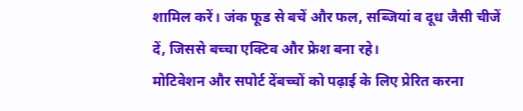शामिल करें। जंक फूड से बचें और फल, सब्जियां व दूध जैसी चीजें दें, जिससे बच्चा एक्टिव और फ्रेश बना रहे।
मोटिवेशन और सपोर्ट देंबच्चों को पढ़ाई के लिए प्रेरित करना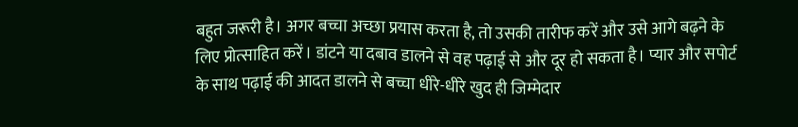बहुत जरूरी है। अगर बच्चा अच्छा प्रयास करता है, तो उसकी तारीफ करें और उसे आगे बढ़ने के लिए प्रोत्साहित करें। डांटने या दबाव डालने से वह पढ़ाई से और दूर हो सकता है। प्यार और सपोर्ट के साथ पढ़ाई की आदत डालने से बच्चा धीरे-धीरे खुद ही जिम्मेदार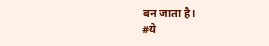बन जाता है।
#ये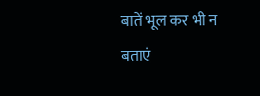बातें भूल कर भी न बताएं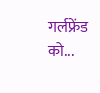गर्लफ्रेंड को...